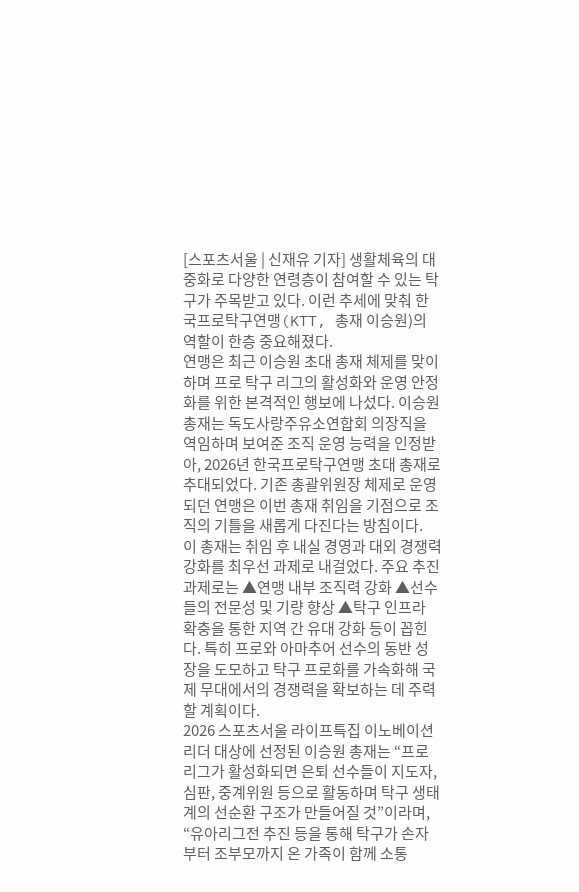[스포츠서울 | 신재유 기자] 생활체육의 대중화로 다양한 연령층이 참여할 수 있는 탁구가 주목받고 있다. 이런 추세에 맞춰 한국프로탁구연맹(KTT, 총재 이승원)의 역할이 한층 중요해졌다.
연맹은 최근 이승원 초대 총재 체제를 맞이하며 프로 탁구 리그의 활성화와 운영 안정화를 위한 본격적인 행보에 나섰다. 이승원 총재는 독도사랑주유소연합회 의장직을 역임하며 보여준 조직 운영 능력을 인정받아, 2026년 한국프로탁구연맹 초대 총재로 추대되었다. 기존 총괄위원장 체제로 운영되던 연맹은 이번 총재 취임을 기점으로 조직의 기틀을 새롭게 다진다는 방침이다.
이 총재는 취임 후 내실 경영과 대외 경쟁력 강화를 최우선 과제로 내걸었다. 주요 추진 과제로는 ▲연맹 내부 조직력 강화 ▲선수들의 전문성 및 기량 향상 ▲탁구 인프라 확충을 통한 지역 간 유대 강화 등이 꼽힌다. 특히 프로와 아마추어 선수의 동반 성장을 도모하고 탁구 프로화를 가속화해 국제 무대에서의 경쟁력을 확보하는 데 주력할 계획이다.
2026 스포츠서울 라이프특집 이노베이션 리더 대상에 선정된 이승원 총재는 “프로 리그가 활성화되면 은퇴 선수들이 지도자, 심판, 중계위원 등으로 활동하며 탁구 생태계의 선순환 구조가 만들어질 것”이라며, “유아리그전 추진 등을 통해 탁구가 손자부터 조부모까지 온 가족이 함께 소통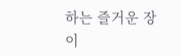하는 즐거운 장이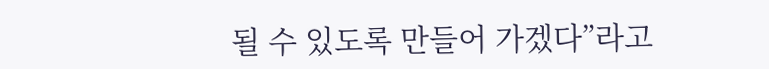될 수 있도록 만들어 가겠다”라고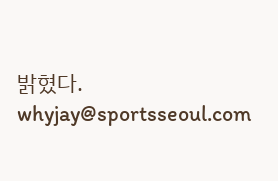밝혔다. whyjay@sportsseoul.com